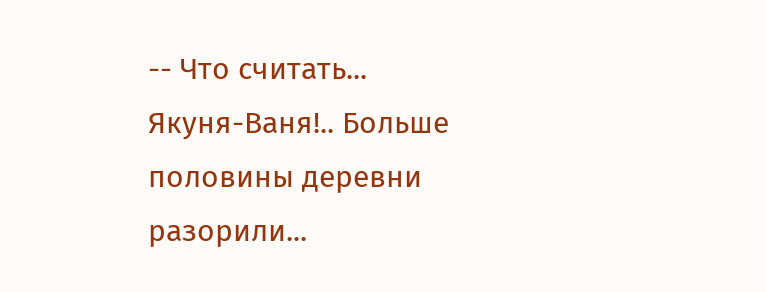-- Что считать... Якуня-Ваня!.. Больше половины деревни разорили...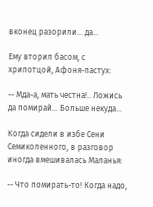вконец разорили... да...

Ему вторил басом, с хрипотцой, Афоня-пастух:

-- Мда-а, мать честна!.. Ложись да помирай... Больше некуда...

Когда сидели в избе Сени Семиколенного, в разговор иногда вмешивалась Маланья:

-- Что помирать-то! Когда надо,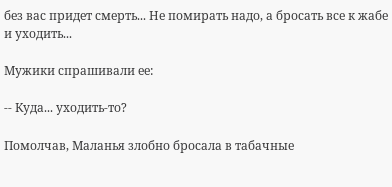без вас придет смерть... Не помирать надо, а бросать все к жабе и уходить...

Мужики спрашивали ее:

-- Куда... уходить-то?

Помолчав, Маланья злобно бросала в табачные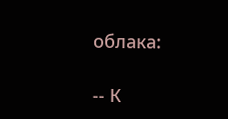облака:

-- К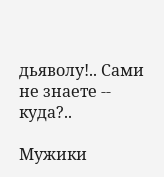дьяволу!.. Сами не знаете -- куда?..

Мужики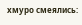хмуро смеялись: